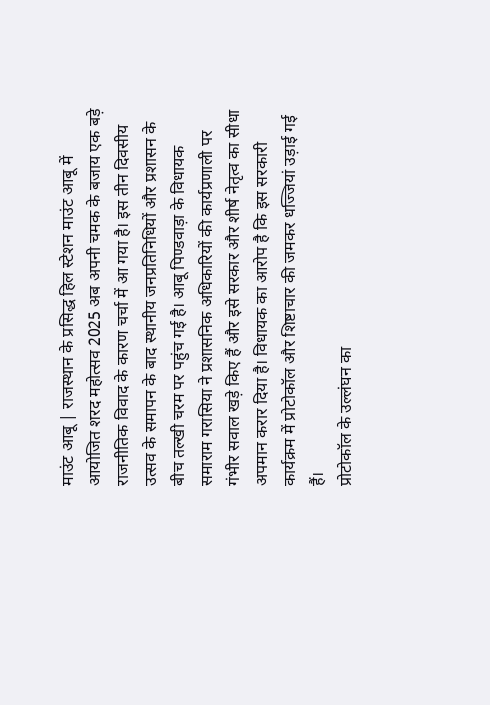माउंट आबू | राजस्थान के प्रसिद्ध हिल स्टेशन माउंट आबू में आयोजित शरद महोत्सव 2025 अब अपनी चमक के बजाय एक बड़े राजनीतिक विवाद के कारण चर्चा में आ गया है। इस तीन दिवसीय उत्सव के समापन के बाद स्थानीय जनप्रतिनिधियों और प्रशासन के बीच तल्खी चरम पर पहुंच गई है। आबू पिण्डवाड़ा के विधायक समाराम गरासिया ने प्रशासनिक अधिकारियों की कार्यप्रणाली पर गंभीर सवाल खड़े किए हैं और इसे सरकार और शीर्ष नेतृत्व का सीधा अपमान करार दिया है। विधायक का आरोप है कि इस सरकारी कार्यक्रम में प्रोटोकॉल और शिष्टाचार की जमकर धज्जियां उड़ाई गई हैं।
प्रोटोकॉल के उल्लंघन का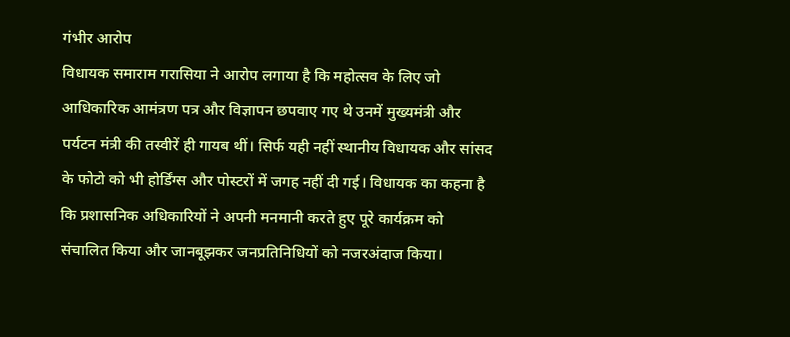गंभीर आरोप
विधायक समाराम गरासिया ने आरोप लगाया है कि महोत्सव के लिए जो आधिकारिक आमंत्रण पत्र और विज्ञापन छपवाए गए थे उनमें मुख्यमंत्री और पर्यटन मंत्री की तस्वीरें ही गायब थीं। सिर्फ यही नहीं स्थानीय विधायक और सांसद के फोटो को भी होर्डिंग्स और पोस्टरों में जगह नहीं दी गई। विधायक का कहना है कि प्रशासनिक अधिकारियों ने अपनी मनमानी करते हुए पूरे कार्यक्रम को संचालित किया और जानबूझकर जनप्रतिनिधियों को नजरअंदाज किया।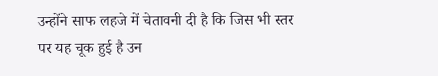उन्होंने साफ लहजे में चेतावनी दी है कि जिस भी स्तर पर यह चूक हुई है उन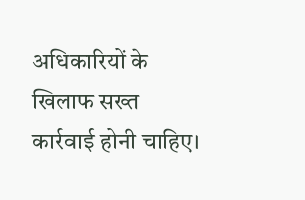अधिकारियों के खिलाफ सख्त कार्रवाई होनी चाहिए।